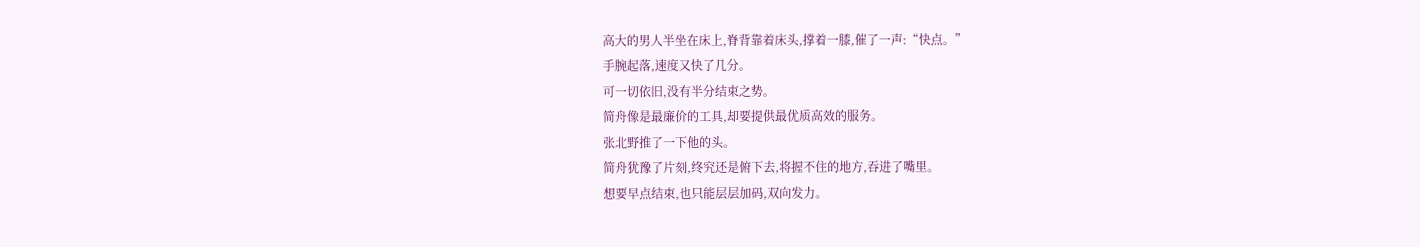高大的男人半坐在床上,脊背靠着床头,撑着一膝,催了一声:“快点。”
手腕起落,速度又快了几分。
可一切依旧,没有半分结束之势。
简舟像是最廉价的工具,却要提供最优质高效的服务。
张北野推了一下他的头。
简舟犹豫了片刻,终究还是俯下去,将握不住的地方,吞进了嘴里。
想要早点结束,也只能层层加码,双向发力。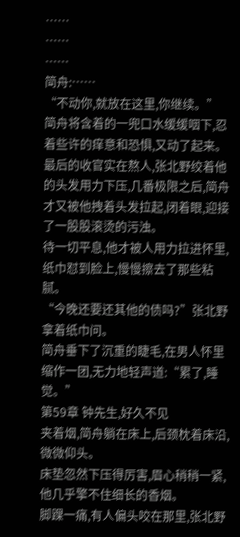……
……
……
简舟:……
“不动你,就放在这里,你继续。”
简舟将含着的一兜口水缓缓咽下,忍着些许的痒意和恐惧,又动了起来。
最后的收官实在熬人,张北野绞着他的头发用力下压,几番极限之后,简舟才又被他拽着头发拉起,闭着眼,迎接了一股股滚烫的污浊。
待一切平息,他才被人用力拉进怀里,纸巾怼到脸上,慢慢擦去了那些粘腻。
“今晚还要还其他的债吗?”张北野拿着纸巾问。
简舟垂下了沉重的睫毛,在男人怀里缩作一团,无力地轻声道:“累了,睡觉。”
第59章 钟先生,好久不见
夹着烟,简舟躺在床上,后颈枕着床沿,微微仰头。
床垫忽然下压得厉害,眉心稍稍一紧,他几乎擎不住细长的香烟。
脚踝一痛,有人偏头咬在那里,张北野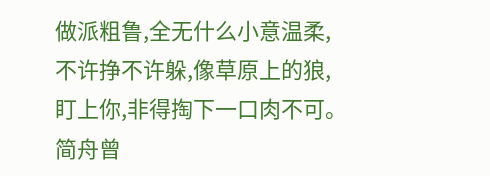做派粗鲁,全无什么小意温柔,不许挣不许躲,像草原上的狼,盯上你,非得掏下一口肉不可。
简舟曾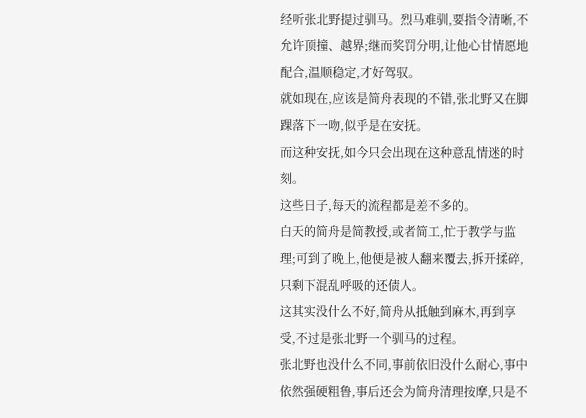经听张北野提过驯马。烈马难驯,要指令清晰,不允许顶撞、越界;继而奖罚分明,让他心甘情愿地配合,温顺稳定,才好驾驭。
就如现在,应该是简舟表现的不错,张北野又在脚踝落下一吻,似乎是在安抚。
而这种安抚,如今只会出现在这种意乱情迷的时刻。
这些日子,每天的流程都是差不多的。
白天的简舟是简教授,或者简工,忙于教学与监理;可到了晚上,他便是被人翻来覆去,拆开揉碎,只剩下混乱呼吸的还债人。
这其实没什么不好,简舟从抵触到麻木,再到享受,不过是张北野一个驯马的过程。
张北野也没什么不同,事前依旧没什么耐心,事中依然强硬粗鲁,事后还会为简舟清理按摩,只是不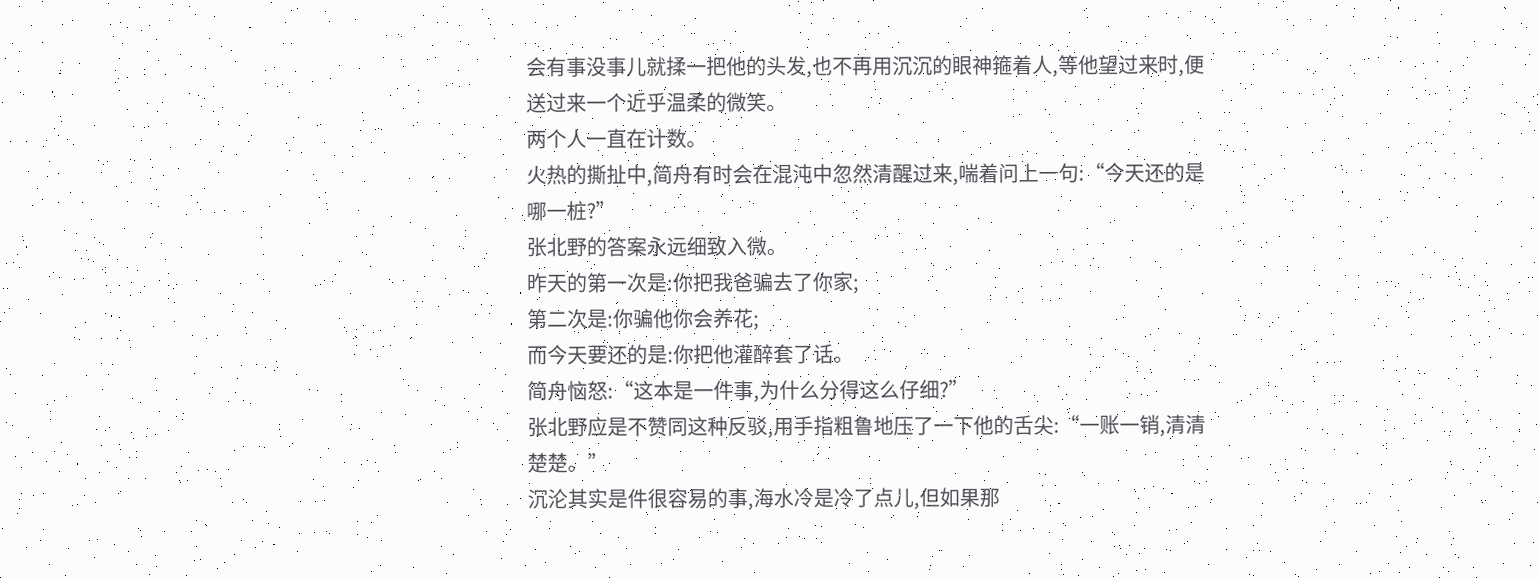会有事没事儿就揉一把他的头发,也不再用沉沉的眼神箍着人,等他望过来时,便送过来一个近乎温柔的微笑。
两个人一直在计数。
火热的撕扯中,简舟有时会在混沌中忽然清醒过来,喘着问上一句:“今天还的是哪一桩?”
张北野的答案永远细致入微。
昨天的第一次是:你把我爸骗去了你家;
第二次是:你骗他你会养花;
而今天要还的是:你把他灌醉套了话。
简舟恼怒:“这本是一件事,为什么分得这么仔细?”
张北野应是不赞同这种反驳,用手指粗鲁地压了一下他的舌尖:“一账一销,清清楚楚。”
沉沦其实是件很容易的事,海水冷是冷了点儿,但如果那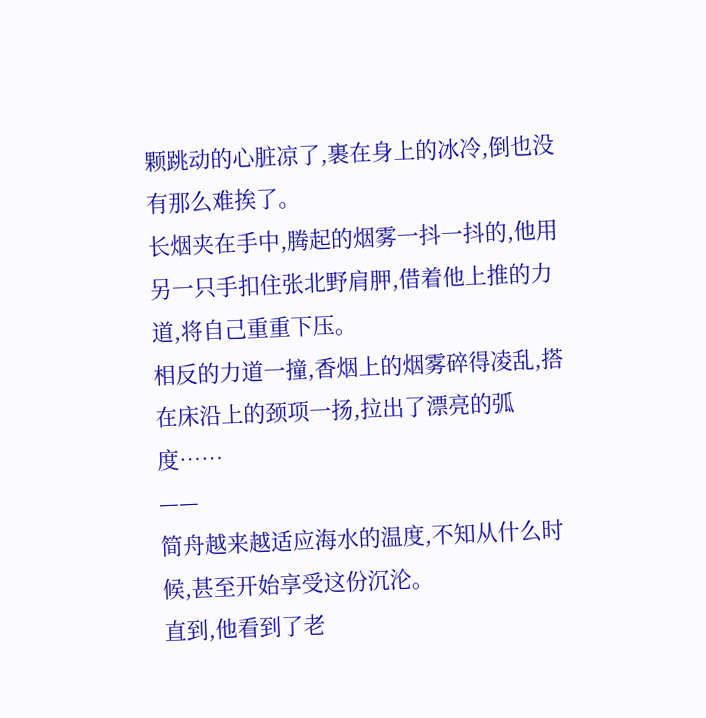颗跳动的心脏凉了,裹在身上的冰冷,倒也没有那么难挨了。
长烟夹在手中,腾起的烟雾一抖一抖的,他用另一只手扣住张北野肩胛,借着他上推的力道,将自己重重下压。
相反的力道一撞,香烟上的烟雾碎得凌乱,搭在床沿上的颈项一扬,拉出了漂亮的弧度……
——
简舟越来越适应海水的温度,不知从什么时候,甚至开始享受这份沉沦。
直到,他看到了老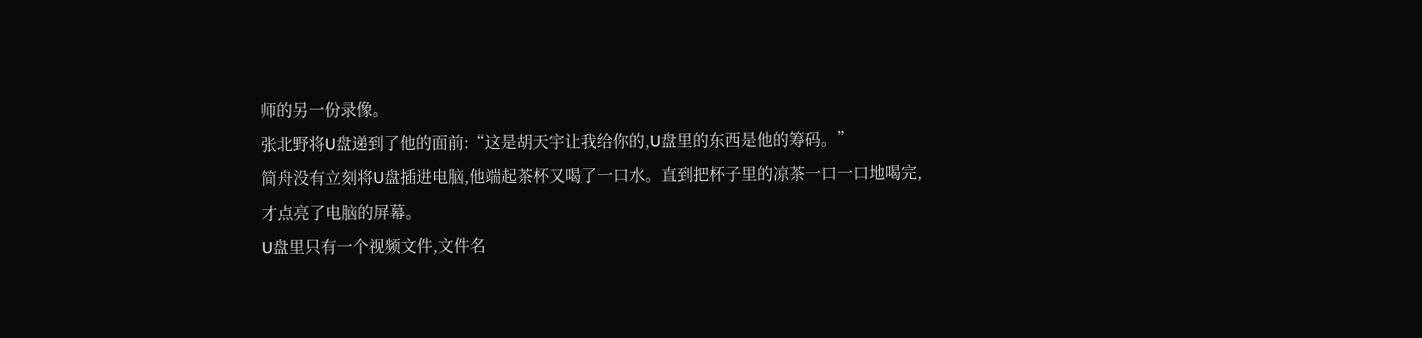师的另一份录像。
张北野将U盘递到了他的面前:“这是胡天宇让我给你的,U盘里的东西是他的筹码。”
简舟没有立刻将U盘插进电脑,他端起茶杯又喝了一口水。直到把杯子里的凉茶一口一口地喝完,才点亮了电脑的屏幕。
U盘里只有一个视频文件,文件名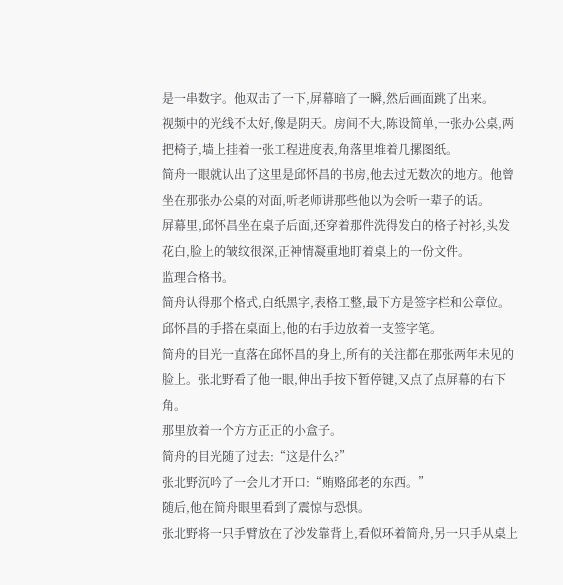是一串数字。他双击了一下,屏幕暗了一瞬,然后画面跳了出来。
视频中的光线不太好,像是阴天。房间不大,陈设简单,一张办公桌,两把椅子,墙上挂着一张工程进度表,角落里堆着几摞图纸。
简舟一眼就认出了这里是邱怀昌的书房,他去过无数次的地方。他曾坐在那张办公桌的对面,听老师讲那些他以为会听一辈子的话。
屏幕里,邱怀昌坐在桌子后面,还穿着那件洗得发白的格子衬衫,头发花白,脸上的皱纹很深,正神情凝重地盯着桌上的一份文件。
监理合格书。
简舟认得那个格式,白纸黑字,表格工整,最下方是签字栏和公章位。
邱怀昌的手搭在桌面上,他的右手边放着一支签字笔。
简舟的目光一直落在邱怀昌的身上,所有的关注都在那张两年未见的脸上。张北野看了他一眼,伸出手按下暂停键,又点了点屏幕的右下角。
那里放着一个方方正正的小盒子。
简舟的目光随了过去:“这是什么?”
张北野沉吟了一会儿才开口:“贿赂邱老的东西。”
随后,他在简舟眼里看到了震惊与恐惧。
张北野将一只手臂放在了沙发靠背上,看似环着简舟,另一只手从桌上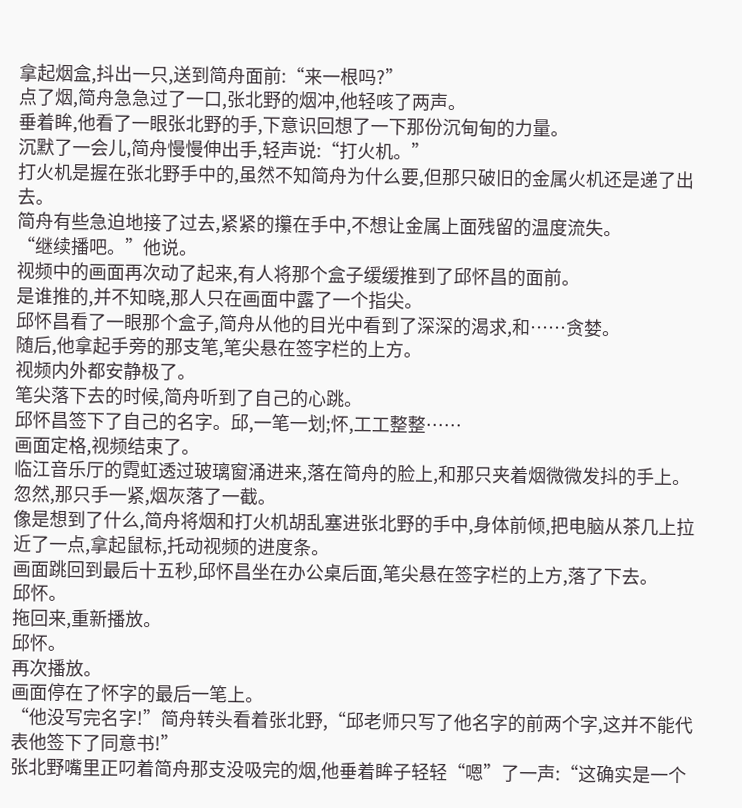拿起烟盒,抖出一只,送到简舟面前:“来一根吗?”
点了烟,简舟急急过了一口,张北野的烟冲,他轻咳了两声。
垂着眸,他看了一眼张北野的手,下意识回想了一下那份沉甸甸的力量。
沉默了一会儿,简舟慢慢伸出手,轻声说:“打火机。”
打火机是握在张北野手中的,虽然不知简舟为什么要,但那只破旧的金属火机还是递了出去。
简舟有些急迫地接了过去,紧紧的攥在手中,不想让金属上面残留的温度流失。
“继续播吧。”他说。
视频中的画面再次动了起来,有人将那个盒子缓缓推到了邱怀昌的面前。
是谁推的,并不知晓,那人只在画面中露了一个指尖。
邱怀昌看了一眼那个盒子,简舟从他的目光中看到了深深的渴求,和……贪婪。
随后,他拿起手旁的那支笔,笔尖悬在签字栏的上方。
视频内外都安静极了。
笔尖落下去的时候,简舟听到了自己的心跳。
邱怀昌签下了自己的名字。邱,一笔一划;怀,工工整整……
画面定格,视频结束了。
临江音乐厅的霓虹透过玻璃窗涌进来,落在简舟的脸上,和那只夹着烟微微发抖的手上。
忽然,那只手一紧,烟灰落了一截。
像是想到了什么,简舟将烟和打火机胡乱塞进张北野的手中,身体前倾,把电脑从茶几上拉近了一点,拿起鼠标,托动视频的进度条。
画面跳回到最后十五秒,邱怀昌坐在办公桌后面,笔尖悬在签字栏的上方,落了下去。
邱怀。
拖回来,重新播放。
邱怀。
再次播放。
画面停在了怀字的最后一笔上。
“他没写完名字!”简舟转头看着张北野,“邱老师只写了他名字的前两个字,这并不能代表他签下了同意书!”
张北野嘴里正叼着简舟那支没吸完的烟,他垂着眸子轻轻“嗯”了一声:“这确实是一个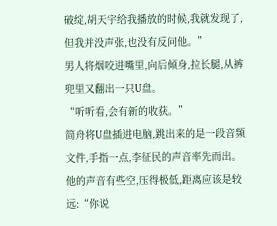破绽,胡天宇给我播放的时候,我就发现了,但我并没声张,也没有反问他。”
男人将烟咬进嘴里,向后倾身,拉长腿,从裤兜里又翻出一只U盘。
“听听看,会有新的收获。”
简舟将U盘插进电脑,跳出来的是一段音频文件,手指一点,李征民的声音率先而出。
他的声音有些空,压得极低,距离应该是较远:“你说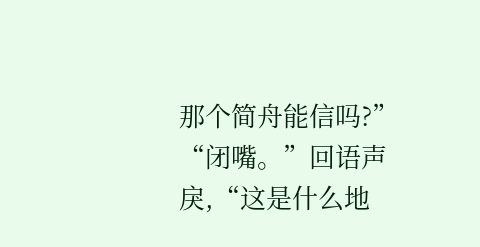那个简舟能信吗?”
“闭嘴。”回语声戾,“这是什么地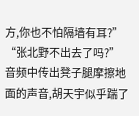方,你也不怕隔墙有耳?”
“张北野不出去了吗?”
音频中传出凳子腿摩擦地面的声音,胡天宇似乎踹了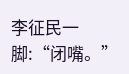李征民一脚:“闭嘴。”